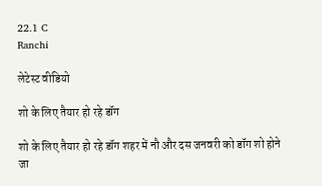22.1 C
Ranchi

लेटेस्ट वीडियो

शो के लिए तैयार हो रहे डॉग

शो के लिए तैयार हो रहे डॉग शहर में नौ और दस जनवरी को डॉग शो होने जा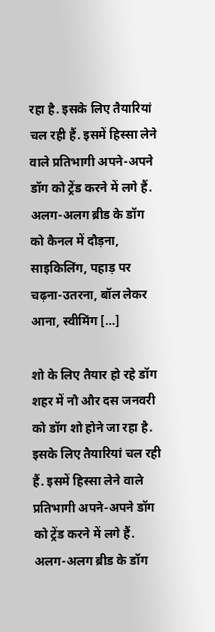रहा है. इसके लिए तैयारियां चल रही हैं. इसमें हिस्सा लेने वाले प्रतिभागी अपने-अपने डॉग को ट्रेंड करने में लगे हैं. अलग-अलग ब्रीड के डॉग को कैनल में दौड़ना, साइकिलिंग, पहाड़ पर चढ़ना-उतरना, बॉल लेकर आना, स्वीमिंग […]

शो के लिए तैयार हो रहे डॉग शहर में नौ और दस जनवरी को डॉग शो होने जा रहा है. इसके लिए तैयारियां चल रही हैं. इसमें हिस्सा लेने वाले प्रतिभागी अपने-अपने डॉग को ट्रेंड करने में लगे हैं. अलग-अलग ब्रीड के डॉग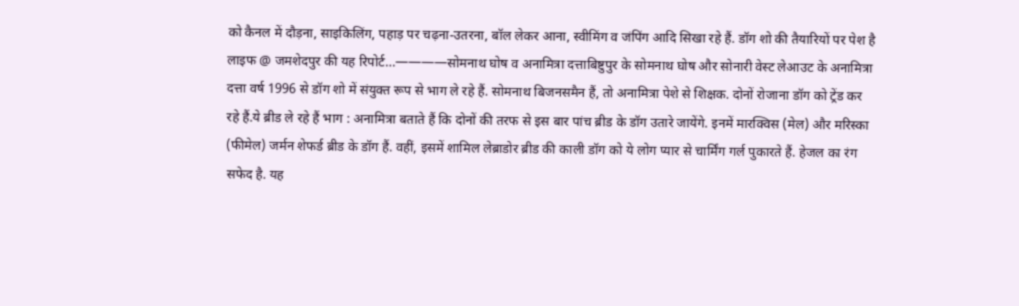को कैनल में दौड़ना, साइकिलिंग, पहाड़ पर चढ़ना-उतरना, बॉल लेकर आना, स्वीमिंग व जंपिंग आदि सिखा रहे हैं. डॉग शो की तैयारियों पर पेश है लाइफ @ जमशेदपुर की यह रिपोर्ट…————सोमनाथ घोष व अनामित्रा दत्ताबिष्टुपुर के सोमनाथ घोष और सोनारी वेस्ट लेआउट के अनामित्रा दत्ता वर्ष 1996 से डॉग शो में संयुक्त रूप से भाग ले रहे हैं. सोमनाथ बिजनसमैन हैं, तो अनामित्रा पेशे से शिक्षक. दोनों रोजाना डॉग को ट्रेंड कर रहे हैं.ये ब्रीड ले रहे हैं भाग : अनामित्रा बताते हैं कि दोनों की तरफ से इस बार पांच ब्रीड के डॉग उतारे जायेंगे. इनमें मारक्विस (मेल) और मरिस्का (फीमेल) जर्मन शेफर्ड ब्रीड के डॉग हैं. वहीं, इसमें शामिल लेब्राडोर ब्रीड की काली डॉग को ये लोग प्यार से चार्मिंग गर्ल पुकारते हैं. हेजल का रंग सफेद है. यह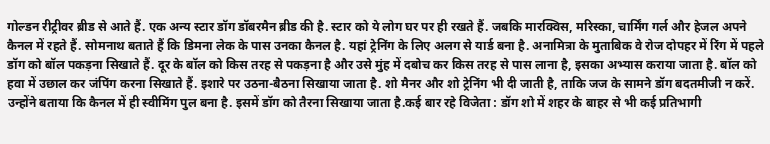गोल्डन रीट्रीवर ब्रीड से आते हैं. एक अन्य स्टार डॉग डॉबरमैन ब्रीड की है. स्टार को ये लोग घर पर ही रखते हैं. जबकि मारक्विस, मरिस्का, चार्मिंग गर्ल और हेजल अपने कैनल में रहते हैं. सोमनाथ बताते हैं कि डिमना लेक के पास उनका कैनल है. यहां ट्रेनिंग के लिए अलग से यार्ड बना है. अनामित्रा के मुताबिक वे रोज दोपहर में रिंग में पहले डॉग को बॉल पकड़ना सिखाते हैं. दूर के बॉल को किस तरह से पकड़ना है और उसे मुंह में दबोच कर किस तरह से पास लाना है, इसका अभ्यास कराया जाता है. बॉल को हवा में उछाल कर जंपिंग करना सिखाते हैं. इशारे पर उठना-बैठना सिखाया जाता है. शो मैनर और शो ट्रेनिंग भी दी जाती है, ताकि जज के सामने डॉग बदतमीजी न करें. उन्होंने बताया कि कैनल में ही स्वीमिंग पुल बना है. इसमें डॉग को तैरना सिखाया जाता है.कई बार रहे विजेता : डॉग शो में शहर के बाहर से भी कई प्रतिभागी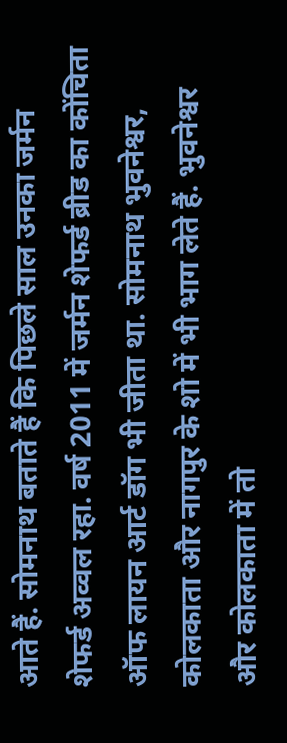आते हैं. सोमनाथ बताते हैं कि पिछले साल उनका जर्मन शेफर्ड अव्वल रहा. वर्ष 2011 में जर्मन शेफर्ड ब्रीड का कोंचिता ऑफ लायन आर्ट डॉग भी जीता था. सोमनाथ भुवनेश्वर, कोलकाता और नागपुर के शो में भी भाग लेते हैं. भुवनेश्वर और कोलकाता में तो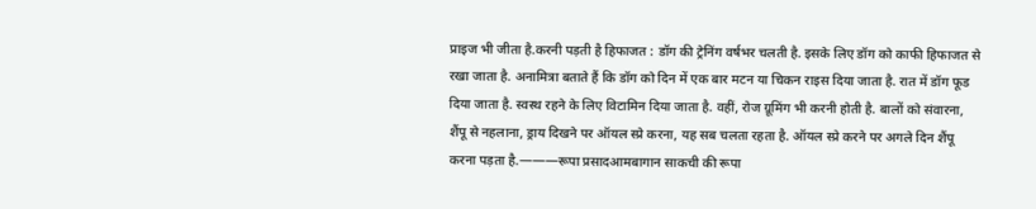प्राइज भी जीता है.करनी पड़ती है हिफाजत : डॉग की ट्रेनिंग वर्षभर चलती है. इसके लिए डॉग को काफी हिफाजत से रखा जाता है. अनामित्रा बताते हैं कि डॉग को दिन में एक बार मटन या चिकन राइस दिया जाता है. रात में डॉग फूड दिया जाता है. स्वस्थ रहने के लिए विटामिन दिया जाता है. वहीं, रोज ग्रूमिंग भी करनी होती है. बालों को संवारना, शैंपू से नहलाना, ड्राय दिखने पर ऑयल स्प्रे करना, यह सब चलता रहता है. ऑयल स्प्रे करने पर अगले दिन शैंपू करना पड़ता है.———रूपा प्रसादआमबागान साकची की रूपा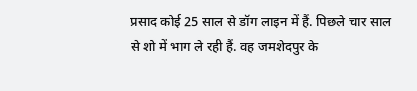प्रसाद कोई 25 साल से डॉग लाइन में हैं. पिछले चार साल से शो में भाग ले रही हैं. वह जमशेदपुर के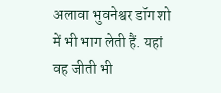अलावा भुवनेश्वर डॉग शो में भी भाग लेती हैं. यहां वह जीती भी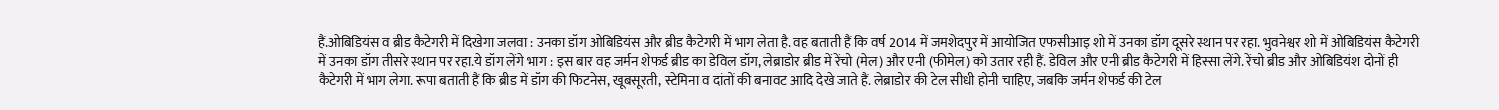हैं.ओबिडियंस व ब्रीड कैटेगरी में दिखेगा जलवा : उनका डॉग ओबिडियंस और ब्रीड कैटेगरी में भाग लेता है. वह बताती हैं कि वर्ष 2014 में जमशेदपुर में आयोजित एफसीआइ शो में उनका डॉग दूसरे स्थान पर रहा. भुवनेश्वर शो में ओबिडियंस कैटेगरी में उनका डॉग तीसरे स्थान पर रहा.ये डॉग लेंगे भाग : इस बार वह जर्मन शेफर्ड ब्रीड का डेविल डॉग, लेब्राडोर ब्रीड में रेंचो (मेल) और एनी (फीमेल) को उतार रही हैं. डेविल और एनी ब्रीड कैटेगरी में हिस्सा लेंगे. रेंचो ब्रीड और ओबिडियंश दोनों ही कैटेगरी में भाग लेगा. रूपा बताती हैं कि ब्रीड में डॉग की फिटनेस, खूबसूरती, स्टेमिना व दांतों की बनावट आदि देखे जाते हैं. लेब्राडोर की टेल सीधी होनी चाहिए, जबकि जर्मन शेफर्ड की टेल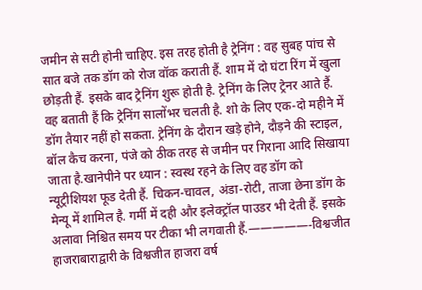जमीन से सटी होनी चाहिए. इस तरह होती है ट्रेनिंग : वह सुबह पांच से सात बजे तक डॉग को रोज वॉक कराती हैं. शाम में दो घंटा रिंग में खुला छोड़ती हैं. इसके बाद ट्रेनिंग शुरू होती है. ट्रेनिंग के लिए ट्रेनर आते हैं. वह बताती हैं कि ट्रेनिंग सालोंभर चलती है. शो के लिए एक-दो महीने में डॉग तैयार नहीं हो सकता. ट्रेनिंग के दौरान खड़े होने, दौड़ने की स्टाइल, बॉल कैच करना, पंजे को ठीक तरह से जमीन पर गिराना आदि सिखाया जाता है.खानेपीने पर ध्यान : स्वस्थ रहने के लिए वह डॉग को न्यूट्रीशियश फूड देती हैं. चिकन-चावल, अंडा-रोटी, ताजा छेना डॉग के मेन्यू में शामिल है. गर्मी में दही और इलेक्ट्रॉल पाउडर भी देती हैं. इसके अलावा निश्चित समय पर टीका भी लगवाती हैं.—————-विश्वजीत हाजराबाराद्वारी के विश्वजीत हाजरा वर्ष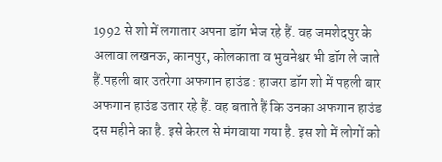1992 से शो में लगातार अपना डॉग भेज रहे हैं. वह जमशेदपुर के अलावा लखनऊ, कानपुर, कोलकाता व भुवनेश्वर भी डॉग ले जाते हैं.पहली बार उतरेगा अफगान हाउंड : हाजरा डॉग शो में पहली बार अफगान हाउंड उतार रहे हैं. वह बताते हैं कि उनका अफगान हाउंड दस महीने का है. इसे केरल से मंगवाया गया है. इस शो में लोगों को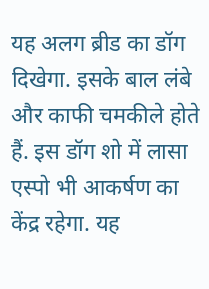यह अलग ब्रीड का डॉग दिखेगा. इसके बाल लंबे और काफी चमकीले होते हैं. इस डॉग शो में लासा एस्पो भी आकर्षण का केंद्र रहेगा. यह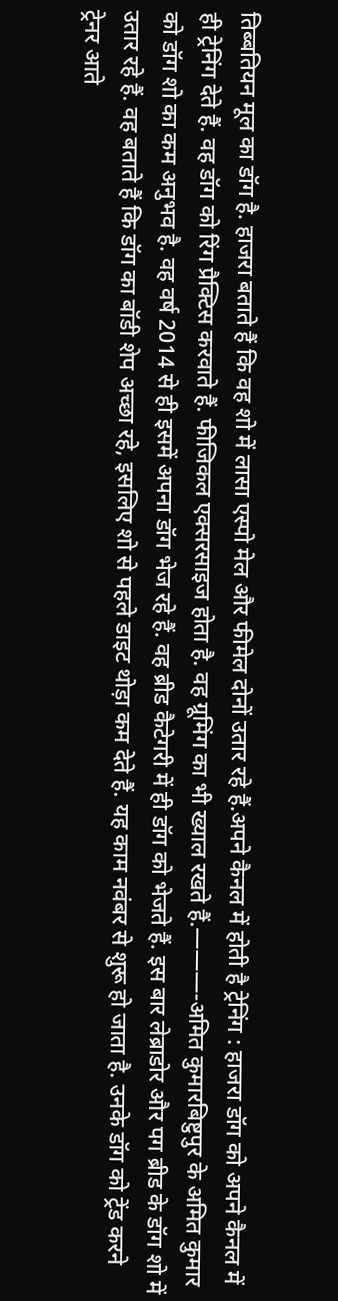तिब्बतियन मूल का डॉग है. हाजरा बताते हैं कि वह शो में लासा एस्पो मेल और फीमेल दोनों उतार रहे हैं.अपने कैनल में होती है ट्रेनिंग : हाजरा डॉग को अपने कैनल में ही ट्रेनिंग देते हैं. वह डॉग को रिंग प्रैक्टिस करवाते हैं. फीजिकल एक्सरसाइज होता है. वह ग्रूमिंग का भी ख्याल रखते हैं.———-अमित कुमारबिष्टुपुर के अमित कुमार को डॉग शो का कम अनुभव है. वह वर्ष 2014 से ही इसमें अपना डॉग भेज रहे हैं. वह ब्रीड कैटेगरी में ही डॉग को भेजते हैं. इस बार लेब्राडोर और पग ब्रीड के डॉग शो में उतार रहे हैं. वह बताते हैं कि डॉग का बॉडी शेप अच्छा रहे, इसलिए शो से पहले डाइट थोड़ा कम देते हैं. यह काम नवंबर से शुरू हो जाता है. उनके डॉग को ट्रेंड करने ट्रेनर आते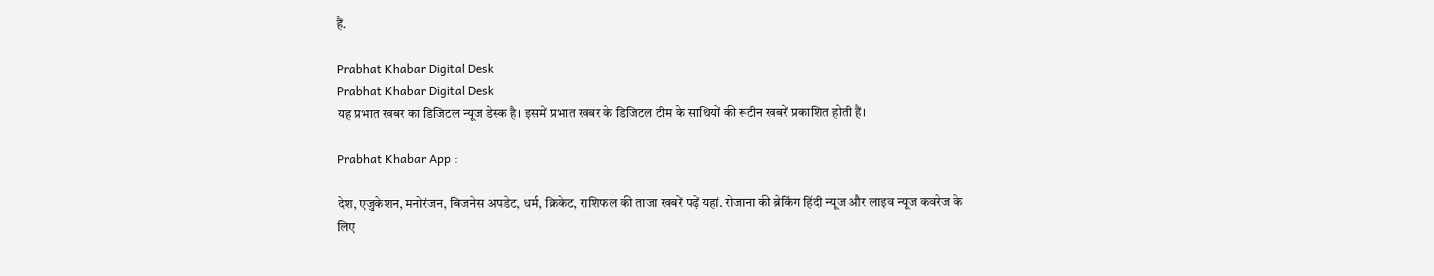हैं.

Prabhat Khabar Digital Desk
Prabhat Khabar Digital Desk
यह प्रभात खबर का डिजिटल न्यूज डेस्क है। इसमें प्रभात खबर के डिजिटल टीम के साथियों की रूटीन खबरें प्रकाशित होती हैं।

Prabhat Khabar App :

देश, एजुकेशन, मनोरंजन, बिजनेस अपडेट, धर्म, क्रिकेट, राशिफल की ताजा खबरें पढ़ें यहां. रोजाना की ब्रेकिंग हिंदी न्यूज और लाइव न्यूज कवरेज के लिए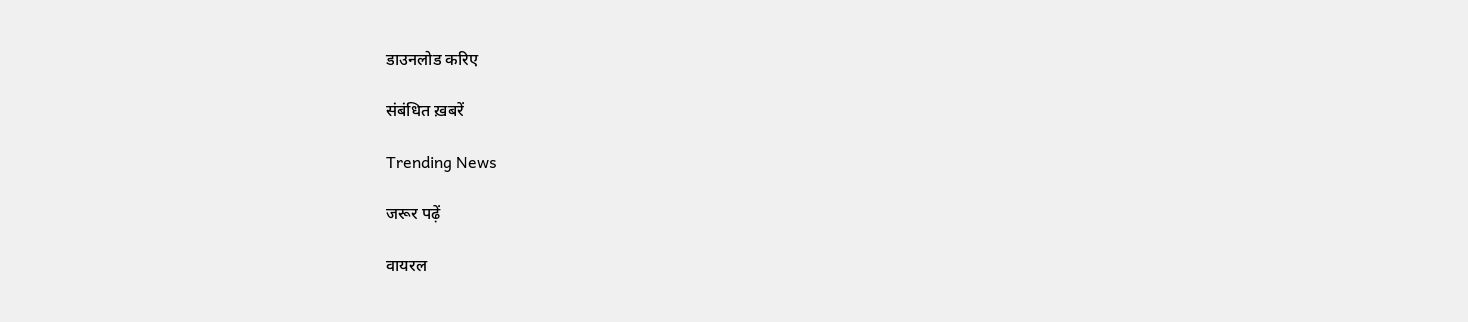डाउनलोड करिए

संबंधित ख़बरें

Trending News

जरूर पढ़ें

वायरल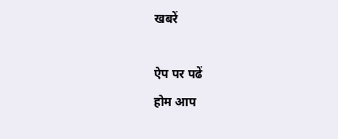खबरें

ऐप पर पढें
होम आप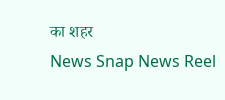का शहर
News Snap News Reel